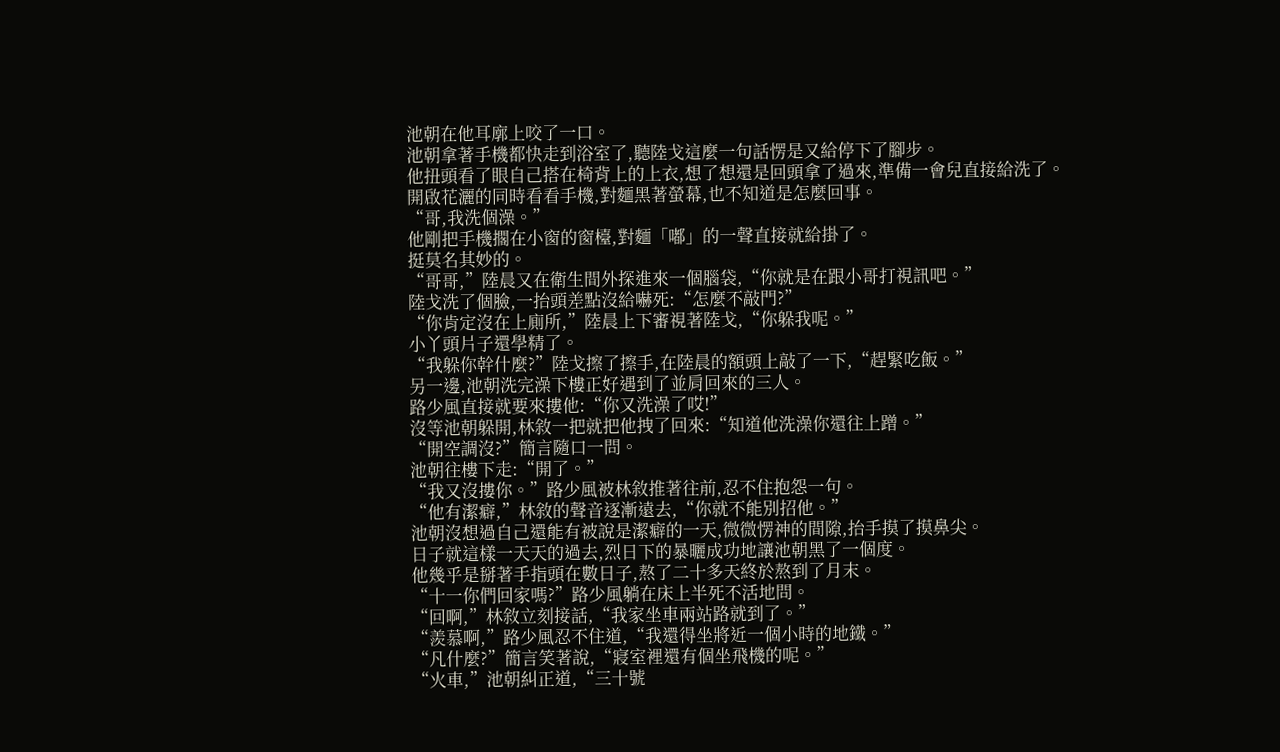池朝在他耳廓上咬了一口。
池朝拿著手機都快走到浴室了,聽陸戈這麼一句話愣是又給停下了腳步。
他扭頭看了眼自己搭在椅背上的上衣,想了想還是回頭拿了過來,準備一會兒直接給洗了。
開啟花灑的同時看看手機,對麵黑著螢幕,也不知道是怎麼回事。
“哥,我洗個澡。”
他剛把手機擱在小窗的窗檯,對麵「嘟」的一聲直接就給掛了。
挺莫名其妙的。
“哥哥,”陸晨又在衛生間外探進來一個腦袋,“你就是在跟小哥打視訊吧。”
陸戈洗了個臉,一抬頭差點沒給嚇死:“怎麼不敲門?”
“你肯定沒在上廁所,”陸晨上下審視著陸戈,“你躲我呢。”
小丫頭片子還學精了。
“我躲你幹什麼?”陸戈擦了擦手,在陸晨的額頭上敲了一下,“趕緊吃飯。”
另一邊,池朝洗完澡下樓正好遇到了並肩回來的三人。
路少風直接就要來摟他:“你又洗澡了哎!”
沒等池朝躲開,林敘一把就把他拽了回來:“知道他洗澡你還往上蹭。”
“開空調沒?”簡言隨口一問。
池朝往樓下走:“開了。”
“我又沒摟你。”路少風被林敘推著往前,忍不住抱怨一句。
“他有潔癖,”林敘的聲音逐漸遠去,“你就不能別招他。”
池朝沒想過自己還能有被說是潔癖的一天,微微愣神的間隙,抬手摸了摸鼻尖。
日子就這樣一天天的過去,烈日下的暴曬成功地讓池朝黑了一個度。
他幾乎是掰著手指頭在數日子,熬了二十多天終於熬到了月末。
“十一你們回家嗎?”路少風躺在床上半死不活地問。
“回啊,”林敘立刻接話,“我家坐車兩站路就到了。”
“羨慕啊,”路少風忍不住道,“我還得坐將近一個小時的地鐵。”
“凡什麼?”簡言笑著說,“寢室裡還有個坐飛機的呢。”
“火車,”池朝糾正道,“三十號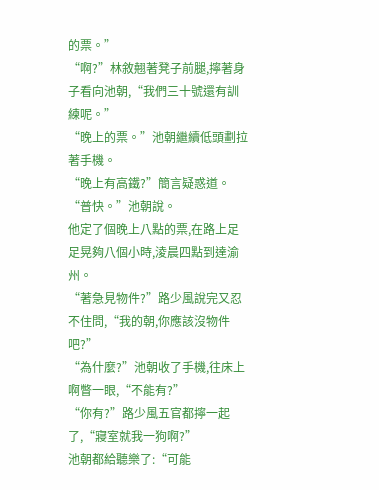的票。”
“啊?”林敘翹著凳子前腿,擰著身子看向池朝,“我們三十號還有訓練呢。”
“晚上的票。”池朝繼續低頭劃拉著手機。
“晚上有高鐵?”簡言疑惑道。
“普快。”池朝說。
他定了個晚上八點的票,在路上足足晃夠八個小時,淩晨四點到達渝州。
“著急見物件?”路少風說完又忍不住問,“我的朝,你應該沒物件吧?”
“為什麼?”池朝收了手機,往床上啊瞥一眼,“不能有?”
“你有?”路少風五官都擰一起了,“寢室就我一狗啊?”
池朝都給聽樂了:“可能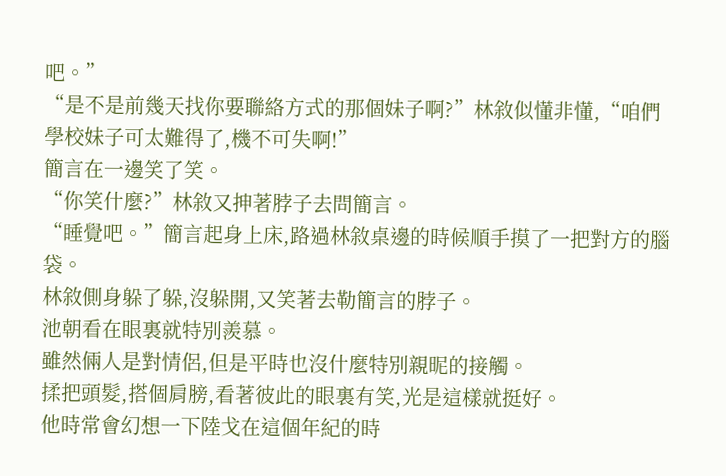吧。”
“是不是前幾天找你要聯絡方式的那個妹子啊?”林敘似懂非懂,“咱們學校妹子可太難得了,機不可失啊!”
簡言在一邊笑了笑。
“你笑什麼?”林敘又抻著脖子去問簡言。
“睡覺吧。”簡言起身上床,路過林敘桌邊的時候順手摸了一把對方的腦袋。
林敘側身躲了躲,沒躲開,又笑著去勒簡言的脖子。
池朝看在眼裏就特別羨慕。
雖然倆人是對情侶,但是平時也沒什麼特別親昵的接觸。
揉把頭髮,搭個肩膀,看著彼此的眼裏有笑,光是這樣就挺好。
他時常會幻想一下陸戈在這個年紀的時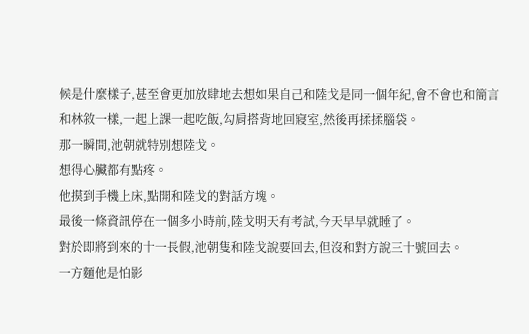候是什麼樣子,甚至會更加放肆地去想如果自己和陸戈是同一個年紀,會不會也和簡言和林敘一樣,一起上課一起吃飯,勾肩搭背地回寢室,然後再揉揉腦袋。
那一瞬間,池朝就特別想陸戈。
想得心臟都有點疼。
他摸到手機上床,點開和陸戈的對話方塊。
最後一條資訊停在一個多小時前,陸戈明天有考試,今天早早就睡了。
對於即將到來的十一長假,池朝隻和陸戈說要回去,但沒和對方說三十號回去。
一方麵他是怕影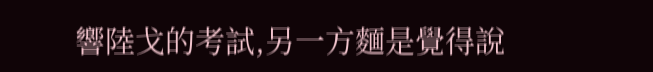響陸戈的考試,另一方麵是覺得說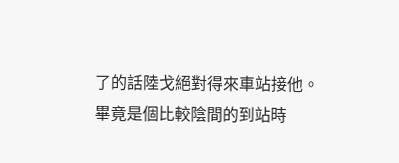了的話陸戈絕對得來車站接他。
畢竟是個比較陰間的到站時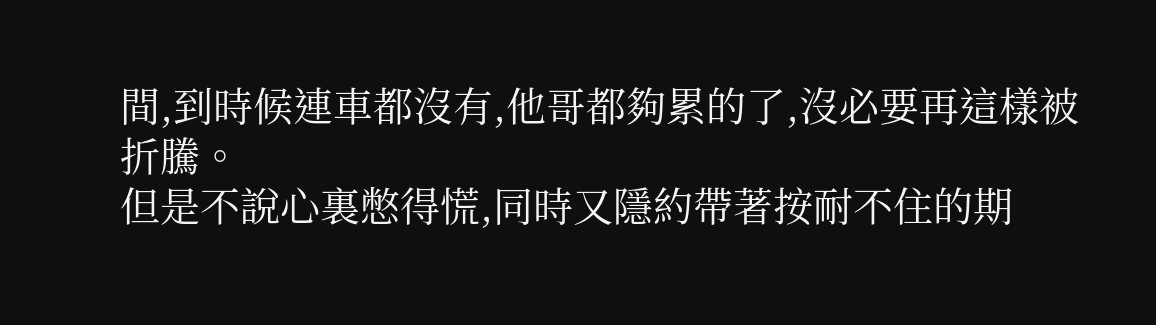間,到時候連車都沒有,他哥都夠累的了,沒必要再這樣被折騰。
但是不說心裏憋得慌,同時又隱約帶著按耐不住的期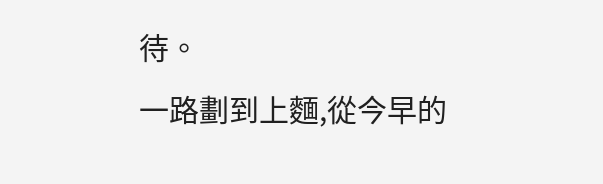待。
一路劃到上麵,從今早的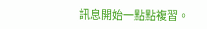訊息開始一點點複習。